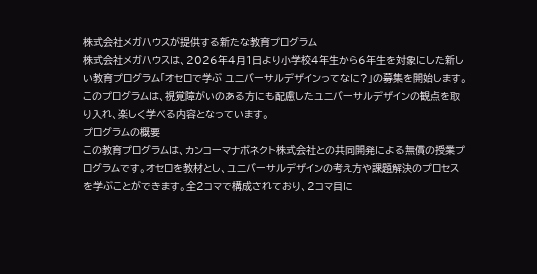株式会社メガハウスが提供する新たな教育プログラム
株式会社メガハウスは、2026年4月1日より小学校4年生から6年生を対象にした新しい教育プログラム「オセロで学ぶ ユニバーサルデザインってなに?」の募集を開始します。このプログラムは、視覚障がいのある方にも配慮したユニバーサルデザインの観点を取り入れ、楽しく学べる内容となっています。
プログラムの概要
この教育プログラムは、カンコーマナボネクト株式会社との共同開発による無償の授業プログラムです。オセロを教材とし、ユニバーサルデザインの考え方や課題解決のプロセスを学ぶことができます。全2コマで構成されており、2コマ目に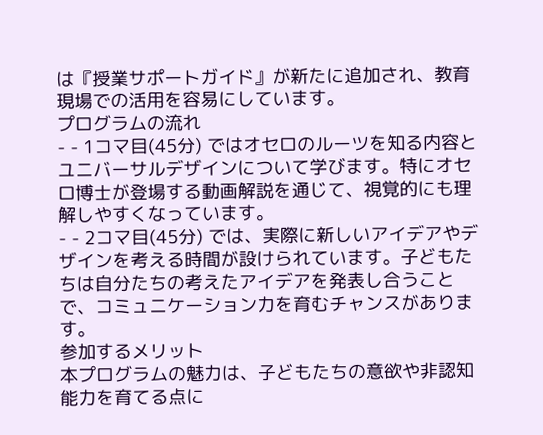は『授業サポートガイド』が新たに追加され、教育現場での活用を容易にしています。
プログラムの流れ
- - 1コマ目(45分) ではオセロのルーツを知る内容とユニバーサルデザインについて学びます。特にオセロ博士が登場する動画解説を通じて、視覚的にも理解しやすくなっています。
- - 2コマ目(45分) では、実際に新しいアイデアやデザインを考える時間が設けられています。子どもたちは自分たちの考えたアイデアを発表し合うことで、コミュニケーション力を育むチャンスがあります。
参加するメリット
本プログラムの魅力は、子どもたちの意欲や非認知能力を育てる点に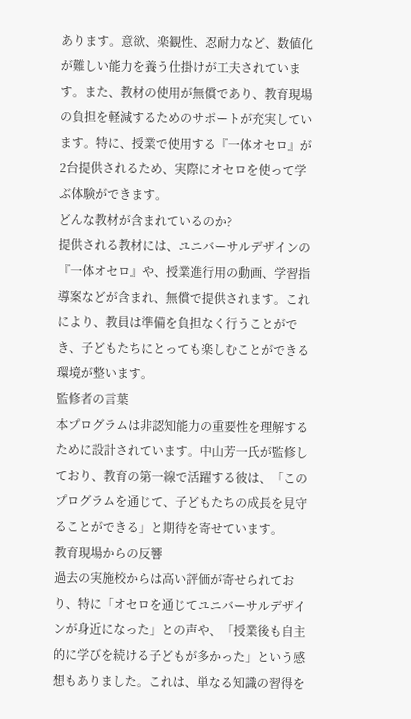あります。意欲、楽観性、忍耐力など、数値化が難しい能力を養う仕掛けが工夫されています。また、教材の使用が無償であり、教育現場の負担を軽減するためのサポートが充実しています。特に、授業で使用する『一体オセロ』が2台提供されるため、実際にオセロを使って学ぶ体験ができます。
どんな教材が含まれているのか?
提供される教材には、ユニバーサルデザインの『一体オセロ』や、授業進行用の動画、学習指導案などが含まれ、無償で提供されます。これにより、教員は準備を負担なく行うことができ、子どもたちにとっても楽しむことができる環境が整います。
監修者の言葉
本プログラムは非認知能力の重要性を理解するために設計されています。中山芳一氏が監修しており、教育の第一線で活躍する彼は、「このプログラムを通じて、子どもたちの成長を見守ることができる」と期待を寄せています。
教育現場からの反響
過去の実施校からは高い評価が寄せられており、特に「オセロを通じてユニバーサルデザインが身近になった」との声や、「授業後も自主的に学びを続ける子どもが多かった」という感想もありました。これは、単なる知識の習得を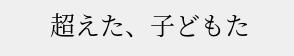超えた、子どもた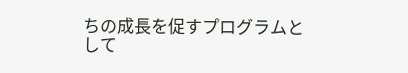ちの成長を促すプログラムとして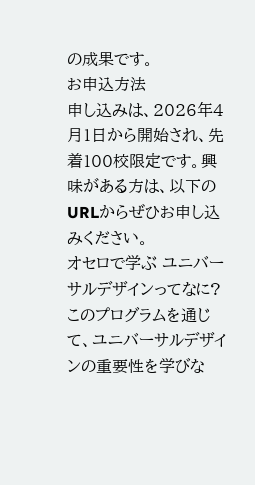の成果です。
お申込方法
申し込みは、2026年4月1日から開始され、先着100校限定です。興味がある方は、以下のURLからぜひお申し込みください。
オセロで学ぶ ユニバーサルデザインってなに?
このプログラムを通じて、ユニバーサルデザインの重要性を学びな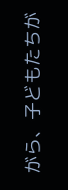がら、子どもたちが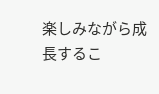楽しみながら成長するこ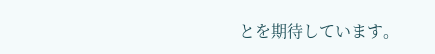とを期待しています。